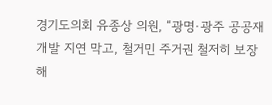경기도의회 유종상 의원, “광명·광주 공공재개발 지연 막고, 철거민 주거권 철저히 보장해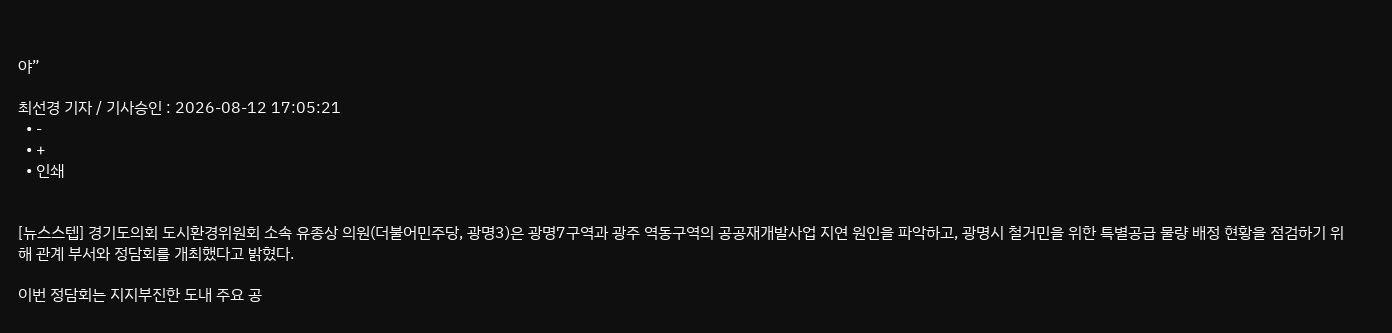야”

최선경 기자 / 기사승인 : 2026-08-12 17:05:21
  • -
  • +
  • 인쇄


[뉴스스텝] 경기도의회 도시환경위원회 소속 유종상 의원(더불어민주당, 광명3)은 광명7구역과 광주 역동구역의 공공재개발사업 지연 원인을 파악하고, 광명시 철거민을 위한 특별공급 물량 배정 현황을 점검하기 위해 관계 부서와 정담회를 개최했다고 밝혔다.

이번 정담회는 지지부진한 도내 주요 공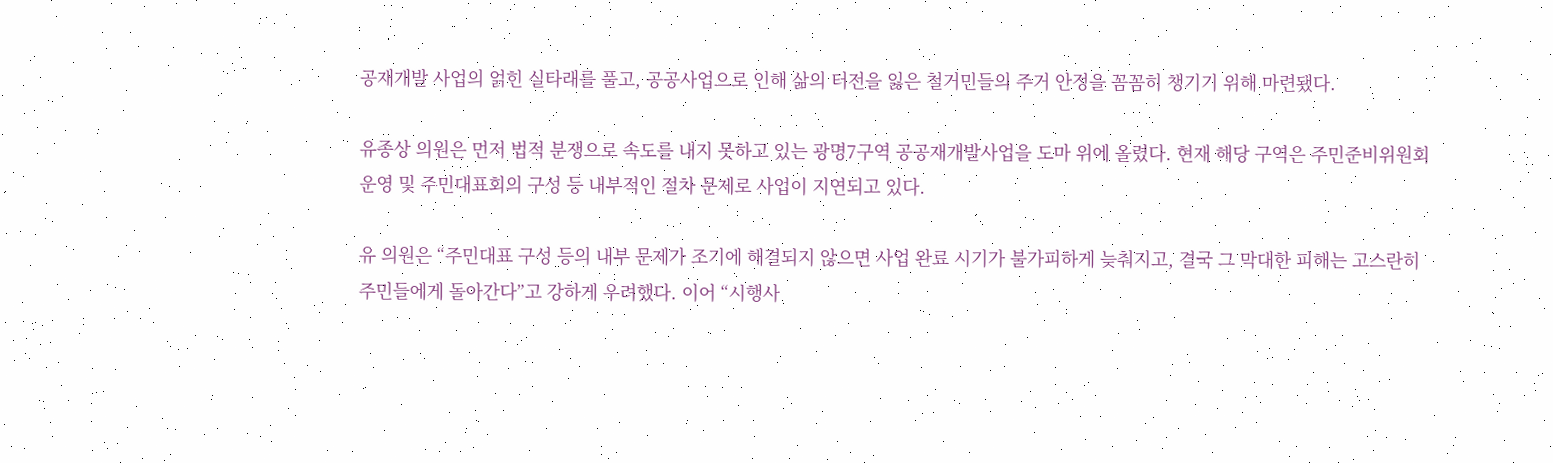공재개발 사업의 얽힌 실타래를 풀고, 공공사업으로 인해 삶의 터전을 잃은 철거민들의 주거 안정을 꼼꼼히 챙기기 위해 마련됐다.

유종상 의원은 먼저 법적 분쟁으로 속도를 내지 못하고 있는 광명7구역 공공재개발사업을 도마 위에 올렸다. 현재 해당 구역은 주민준비위원회 운영 및 주민대표회의 구성 등 내부적인 절차 문제로 사업이 지연되고 있다.

유 의원은 “주민대표 구성 등의 내부 문제가 조기에 해결되지 않으면 사업 완료 시기가 불가피하게 늦춰지고, 결국 그 막대한 피해는 고스란히 주민들에게 돌아간다”고 강하게 우려했다. 이어 “시행사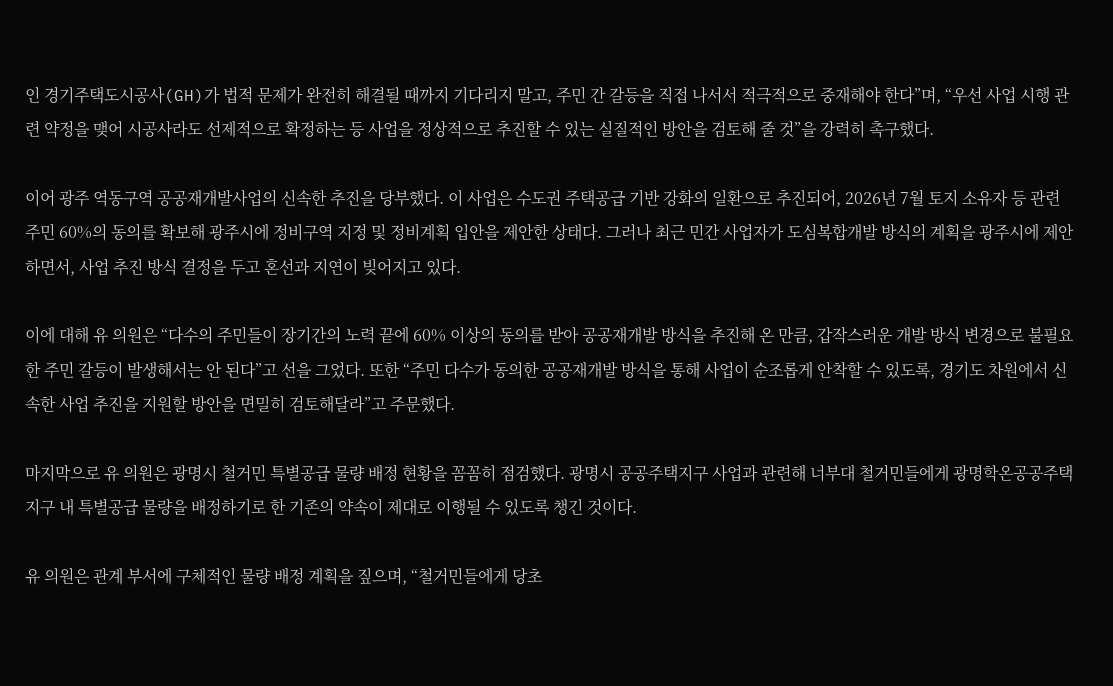인 경기주택도시공사(GH)가 법적 문제가 완전히 해결될 때까지 기다리지 말고, 주민 간 갈등을 직접 나서서 적극적으로 중재해야 한다”며, “우선 사업 시행 관련 약정을 맺어 시공사라도 선제적으로 확정하는 등 사업을 정상적으로 추진할 수 있는 실질적인 방안을 검토해 줄 것”을 강력히 촉구했다.

이어 광주 역동구역 공공재개발사업의 신속한 추진을 당부했다. 이 사업은 수도권 주택공급 기반 강화의 일환으로 추진되어, 2026년 7월 토지 소유자 등 관련 주민 60%의 동의를 확보해 광주시에 정비구역 지정 및 정비계획 입안을 제안한 상태다. 그러나 최근 민간 사업자가 도심복합개발 방식의 계획을 광주시에 제안하면서, 사업 추진 방식 결정을 두고 혼선과 지연이 빚어지고 있다.

이에 대해 유 의원은 “다수의 주민들이 장기간의 노력 끝에 60% 이상의 동의를 받아 공공재개발 방식을 추진해 온 만큼, 갑작스러운 개발 방식 변경으로 불필요한 주민 갈등이 발생해서는 안 된다”고 선을 그었다. 또한 “주민 다수가 동의한 공공재개발 방식을 통해 사업이 순조롭게 안착할 수 있도록, 경기도 차원에서 신속한 사업 추진을 지원할 방안을 면밀히 검토해달라”고 주문했다.

마지막으로 유 의원은 광명시 철거민 특별공급 물량 배정 현황을 꼼꼼히 점검했다. 광명시 공공주택지구 사업과 관련해 너부대 철거민들에게 광명학온공공주택지구 내 특별공급 물량을 배정하기로 한 기존의 약속이 제대로 이행될 수 있도록 챙긴 것이다.

유 의원은 관계 부서에 구체적인 물량 배정 계획을 짚으며, “철거민들에게 당초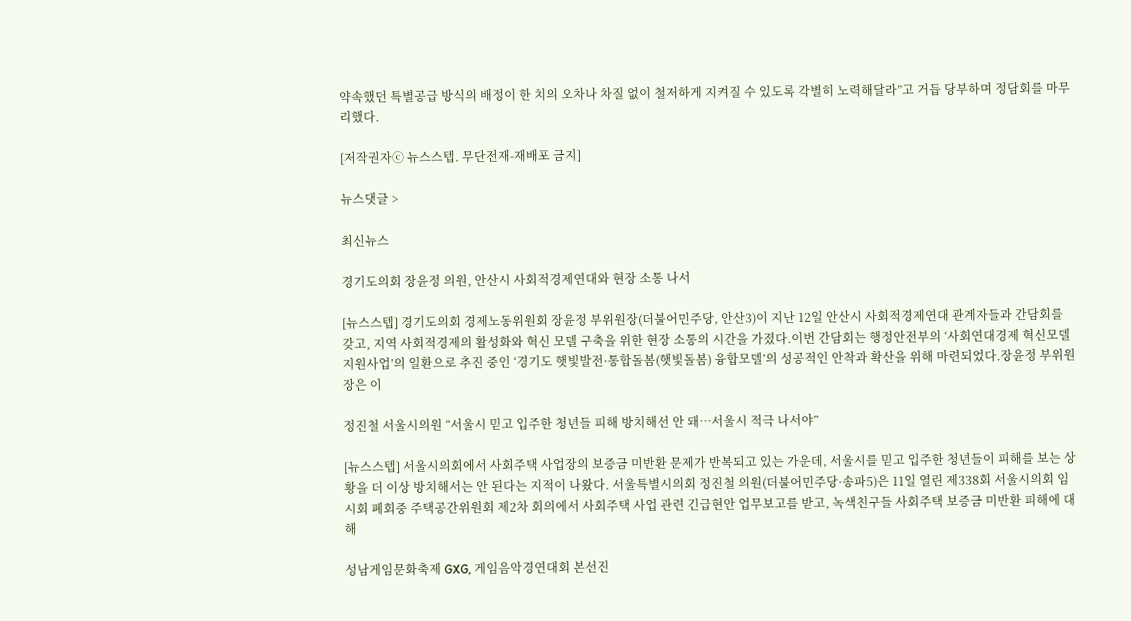약속했던 특별공급 방식의 배정이 한 치의 오차나 차질 없이 철저하게 지켜질 수 있도록 각별히 노력해달라”고 거듭 당부하며 정담회를 마무리했다.

[저작권자ⓒ 뉴스스텝. 무단전재-재배포 금지]

뉴스댓글 >

최신뉴스

경기도의회 장윤정 의원, 안산시 사회적경제연대와 현장 소통 나서

[뉴스스텝] 경기도의회 경제노동위원회 장윤정 부위원장(더불어민주당, 안산3)이 지난 12일 안산시 사회적경제연대 관계자들과 간담회를 갖고, 지역 사회적경제의 활성화와 혁신 모델 구축을 위한 현장 소통의 시간을 가졌다.이번 간담회는 행정안전부의 ‘사회연대경제 혁신모델 지원사업’의 일환으로 추진 중인 ‘경기도 햇빛발전·통합돌봄(햇빛돌봄) 융합모델’의 성공적인 안착과 확산을 위해 마련되었다.장윤정 부위원장은 이

정진철 서울시의원 “서울시 믿고 입주한 청년들 피해 방치해선 안 돼…서울시 적극 나서야”

[뉴스스텝] 서울시의회에서 사회주택 사업장의 보증금 미반환 문제가 반복되고 있는 가운데, 서울시를 믿고 입주한 청년들이 피해를 보는 상황을 더 이상 방치해서는 안 된다는 지적이 나왔다. 서울특별시의회 정진철 의원(더불어민주당·송파5)은 11일 열린 제338회 서울시의회 임시회 폐회중 주택공간위원회 제2차 회의에서 사회주택 사업 관련 긴급현안 업무보고를 받고, 녹색친구들 사회주택 보증금 미반환 피해에 대해

성남게임문화축제 GXG, 게임음악경연대회 본선진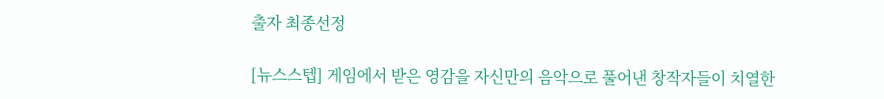출자 최종선정

[뉴스스텝] 게임에서 받은 영감을 자신만의 음악으로 풀어낸 창작자들이 치열한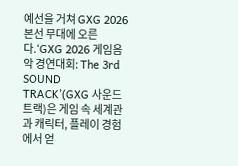예선을 거쳐 GXG 2026 본선 무대에 오른다.‘GXG 2026 게임음악 경연대회: The 3rd SOUND TRACK’(GXG 사운드트랙)은 게임 속 세계관과 캐릭터, 플레이 경험에서 얻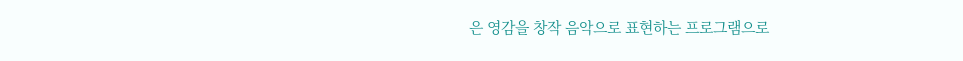은 영감을 창작 음악으로 표현하는 프로그램으로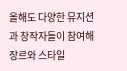올해도 다양한 뮤지션과 창작자들이 참여해 장르와 스타일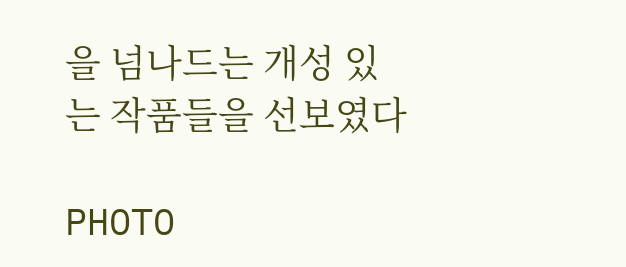을 넘나드는 개성 있는 작품들을 선보였다

PHOTO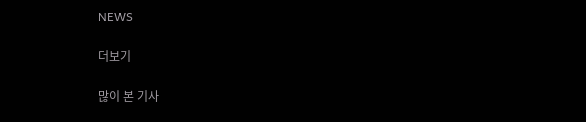NEWS

더보기

많이 본 기사